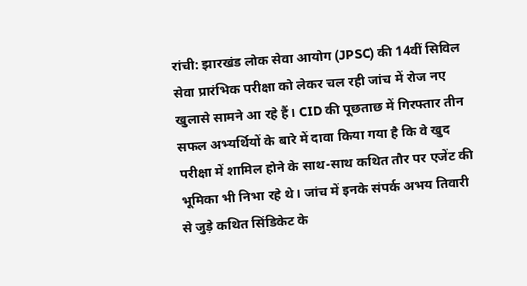रांची: झारखंड लोक सेवा आयोग (JPSC) की 14वीं सिविल सेवा प्रारंभिक परीक्षा को लेकर चल रही जांच में रोज नए खुलासे सामने आ रहे हैं। CID की पूछताछ में गिरफ्तार तीन सफल अभ्यर्थियों के बारे में दावा किया गया है कि वे खुद परीक्षा में शामिल होने के साथ-साथ कथित तौर पर एजेंट की भूमिका भी निभा रहे थे। जांच में इनके संपर्क अभय तिवारी से जुड़े कथित सिंडिकेट के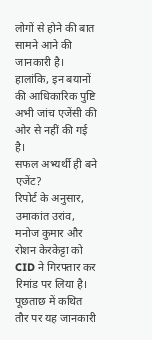लोगों से होने की बात सामने आने की जानकारी है। हालांकि, इन बयानों की आधिकारिक पुष्टि अभी जांच एजेंसी की ओर से नहीं की गई है।
सफल अभ्यर्थी ही बने एजेंट?
रिपोर्ट के अनुसार, उमाकांत उरांव, मनोज कुमार और रोशन केरकेट्टा को CID ने गिरफ्तार कर रिमांड पर लिया है। पूछताछ में कथित तौर पर यह जानकारी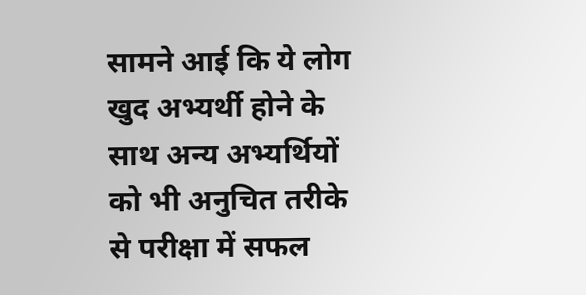सामने आई कि ये लोग खुद अभ्यर्थी होने के साथ अन्य अभ्यर्थियों को भी अनुचित तरीके से परीक्षा में सफल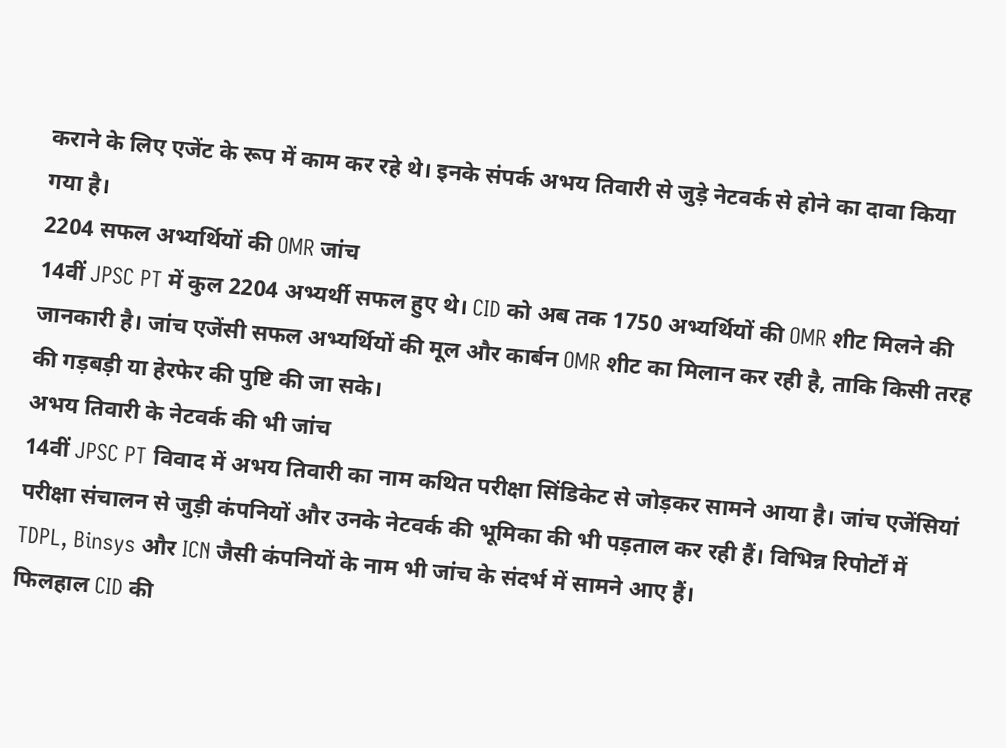कराने के लिए एजेंट के रूप में काम कर रहे थे। इनके संपर्क अभय तिवारी से जुड़े नेटवर्क से होने का दावा किया गया है।
2204 सफल अभ्यर्थियों की OMR जांच
14वीं JPSC PT में कुल 2204 अभ्यर्थी सफल हुए थे। CID को अब तक 1750 अभ्यर्थियों की OMR शीट मिलने की जानकारी है। जांच एजेंसी सफल अभ्यर्थियों की मूल और कार्बन OMR शीट का मिलान कर रही है, ताकि किसी तरह की गड़बड़ी या हेरफेर की पुष्टि की जा सके।
अभय तिवारी के नेटवर्क की भी जांच
14वीं JPSC PT विवाद में अभय तिवारी का नाम कथित परीक्षा सिंडिकेट से जोड़कर सामने आया है। जांच एजेंसियां परीक्षा संचालन से जुड़ी कंपनियों और उनके नेटवर्क की भूमिका की भी पड़ताल कर रही हैं। विभिन्न रिपोर्टों में TDPL, Binsys और ICN जैसी कंपनियों के नाम भी जांच के संदर्भ में सामने आए हैं।
फिलहाल CID की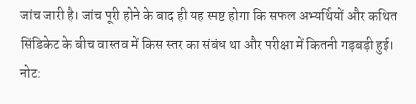जांच जारी है। जांच पूरी होने के बाद ही यह स्पष्ट होगा कि सफल अभ्यर्थियों और कथित सिंडिकेट के बीच वास्तव में किस स्तर का संबंध था और परीक्षा में कितनी गड़बड़ी हुई।
नोट: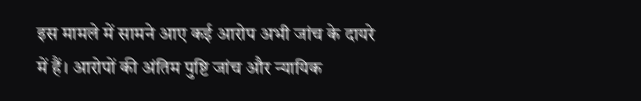इस मामले में सामने आए कई आरोप अभी जांच के दायरे में हैं। आरोपों की अंतिम पुष्टि जांच और न्यायिक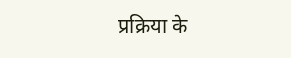प्रक्रिया के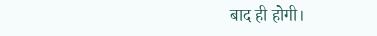बाद ही होगी।